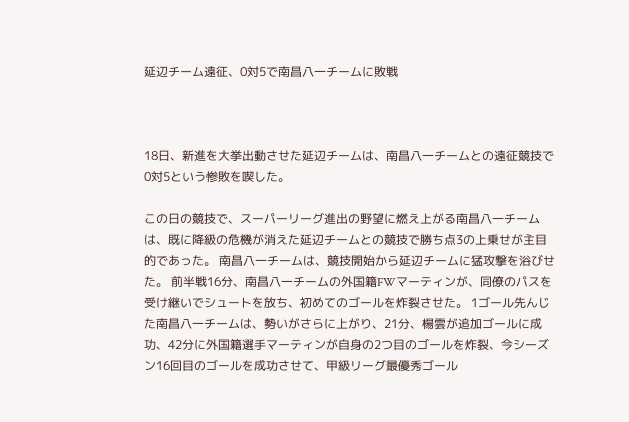延辺チーム遠征、0対5で南昌八一チームに敗戦



18日、新進を大挙出動させた延辺チームは、南昌八一チームとの遠征競技で0対5という惨敗を喫した。

この日の競技で、スーパーリーグ進出の野望に燃え上がる南昌八一チームは、既に降級の危機が消えた延辺チームとの競技で勝ち点3の上乗せが主目的であった。 南昌八一チームは、競技開始から延辺チームに猛攻撃を浴びせた。 前半戦16分、南昌八一チームの外国籍FWマーティンが、同僚のパスを受け継いでシュートを放ち、初めてのゴールを炸裂させた。 1ゴール先んじた南昌八一チームは、勢いがさらに上がり、21分、楊雲が追加ゴールに成功、42分に外国籍選手マーティンが自身の2つ目のゴールを炸裂、今シーズン16回目のゴールを成功させて、甲級リーグ最優秀ゴール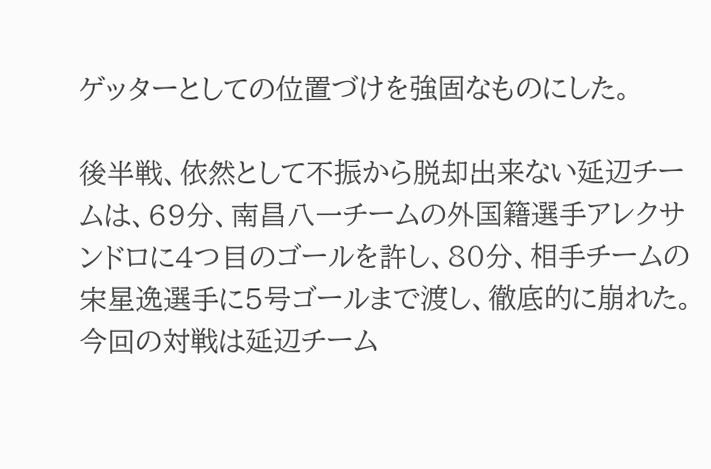ゲッターとしての位置づけを強固なものにした。

後半戦、依然として不振から脱却出来ない延辺チームは、69分、南昌八一チームの外国籍選手アレクサンドロに4つ目のゴールを許し、80分、相手チームの宋星逸選手に5号ゴールまで渡し、徹底的に崩れた。 今回の対戦は延辺チーム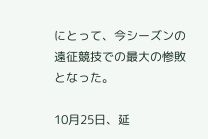にとって、今シーズンの遠征競技での最大の惨敗となった。

10月25日、延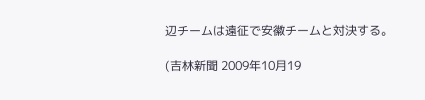辺チームは遠征で安徽チームと対決する。

(吉林新聞 2009年10月19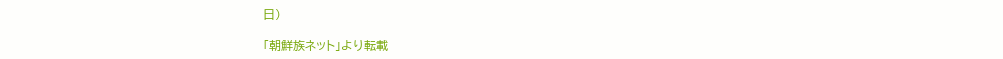日)

「朝鮮族ネット」より転載